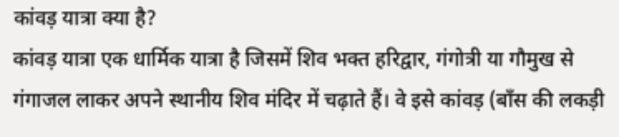कांवड़ यात्रा क्या है?
कांवड़ यात्रा एक धार्मिक यात्रा है जिसमें शिव भक्त हरिद्वार, गंगोत्री या गौमुख से गंगाजल लाकर अपने स्थानीय शिव मंदिर में चढ़ाते हैं। वे इसे कांवड़ (बाँस की लकड़ी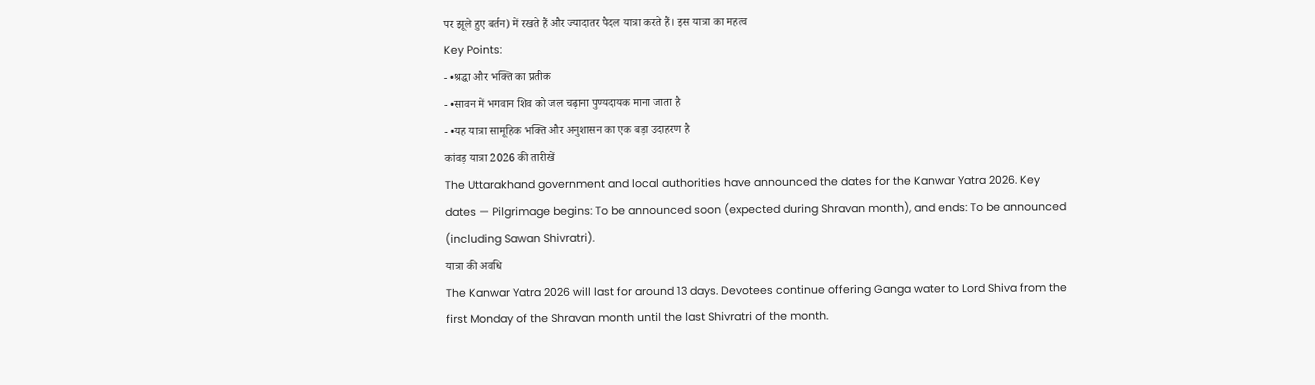पर झूले हुए बर्तन) में रखते हैं और ज्यादातर पैदल यात्रा करते हैं। इस यात्रा का महत्व
Key Points:
- •श्रद्धा और भक्ति का प्रतीक
- •सावन में भगवान शिव को जल चढ़ाना पुण्यदायक माना जाता है
- •यह यात्रा सामूहिक भक्ति और अनुशासन का एक बड़ा उदाहरण है
कांवड़ यात्रा 2026 की तारीखें
The Uttarakhand government and local authorities have announced the dates for the Kanwar Yatra 2026. Key dates — Pilgrimage begins: To be announced soon (expected during Shravan month), and ends: To be announced (including Sawan Shivratri).
यात्रा की अवधि
The Kanwar Yatra 2026 will last for around 13 days. Devotees continue offering Ganga water to Lord Shiva from the first Monday of the Shravan month until the last Shivratri of the month.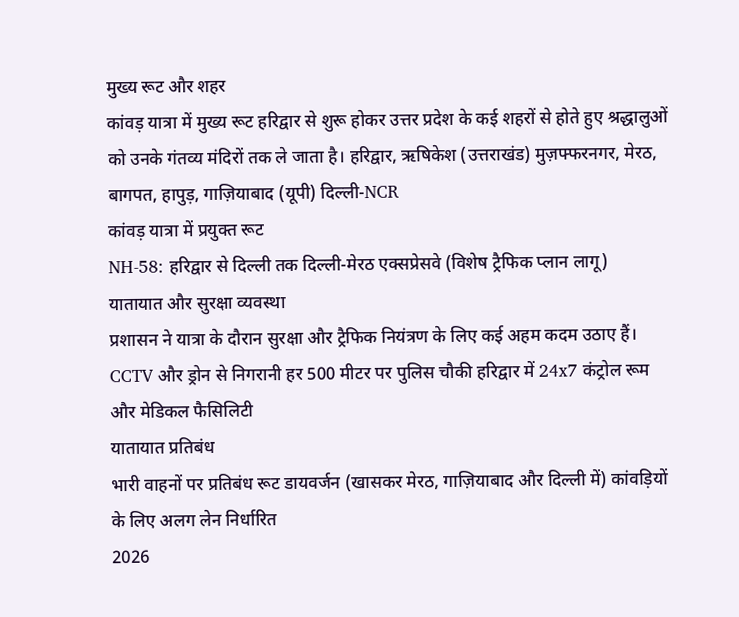मुख्य रूट और शहर
कांवड़ यात्रा में मुख्य रूट हरिद्वार से शुरू होकर उत्तर प्रदेश के कई शहरों से होते हुए श्रद्धालुओं को उनके गंतव्य मंदिरों तक ले जाता है। हरिद्वार, ऋषिकेश (उत्तराखंड) मुज़फ्फरनगर, मेरठ, बागपत, हापुड़, गाज़ियाबाद (यूपी) दिल्ली-NCR
कांवड़ यात्रा में प्रयुक्त रूट
NH-58: हरिद्वार से दिल्ली तक दिल्ली-मेरठ एक्सप्रेसवे (विशेष ट्रैफिक प्लान लागू)
यातायात और सुरक्षा व्यवस्था
प्रशासन ने यात्रा के दौरान सुरक्षा और ट्रैफिक नियंत्रण के लिए कई अहम कदम उठाए हैं। CCTV और ड्रोन से निगरानी हर 500 मीटर पर पुलिस चौकी हरिद्वार में 24x7 कंट्रोल रूम और मेडिकल फैसिलिटी
यातायात प्रतिबंध
भारी वाहनों पर प्रतिबंध रूट डायवर्जन (खासकर मेरठ, गाज़ियाबाद और दिल्ली में) कांवड़ियों के लिए अलग लेन निर्धारित
2026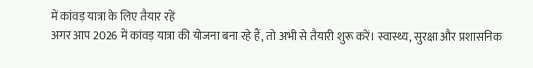में कांवड़ यात्रा के लिए तैयार रहें
अगर आप 2026 में कांवड़ यात्रा की योजना बना रहे हैं, तो अभी से तैयारी शुरू करें। स्वास्थ्य, सुरक्षा और प्रशासनिक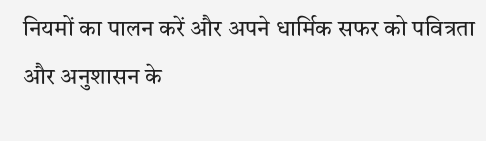नियमों का पालन करें और अपने धार्मिक सफर को पवित्रता और अनुशासन के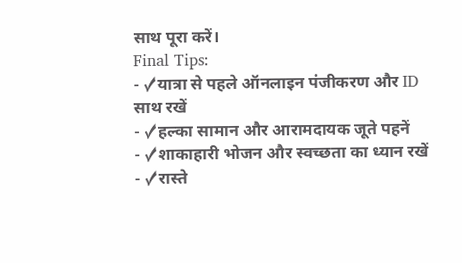साथ पूरा करें।
Final Tips:
- ✓यात्रा से पहले ऑनलाइन पंजीकरण और ID साथ रखें
- ✓हल्का सामान और आरामदायक जूते पहनें
- ✓शाकाहारी भोजन और स्वच्छता का ध्यान रखें
- ✓रास्ते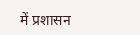में प्रशासन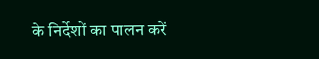के निर्देशों का पालन करें